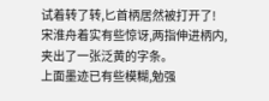试着转了转,匕首柄居然被打开了!
宋淮舟着实有些惊讶,两指伸进柄内,夹出了一张泛黄的字条。
上面墨迹已有些模糊,勉强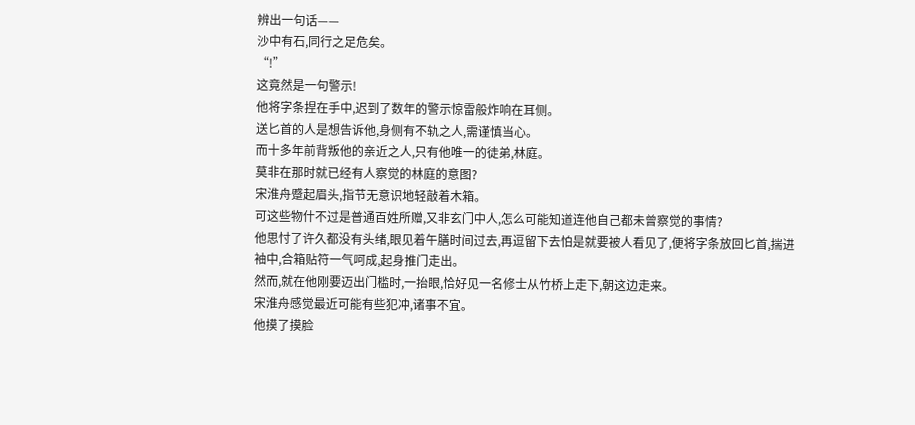辨出一句话——
沙中有石,同行之足危矣。
“!”
这竟然是一句警示!
他将字条捏在手中,迟到了数年的警示惊雷般炸响在耳侧。
送匕首的人是想告诉他,身侧有不轨之人,需谨慎当心。
而十多年前背叛他的亲近之人,只有他唯一的徒弟,林庭。
莫非在那时就已经有人察觉的林庭的意图?
宋淮舟蹙起眉头,指节无意识地轻敲着木箱。
可这些物什不过是普通百姓所赠,又非玄门中人,怎么可能知道连他自己都未曾察觉的事情?
他思忖了许久都没有头绪,眼见着午膳时间过去,再逗留下去怕是就要被人看见了,便将字条放回匕首,揣进袖中,合箱贴符一气呵成,起身推门走出。
然而,就在他刚要迈出门槛时,一抬眼,恰好见一名修士从竹桥上走下,朝这边走来。
宋淮舟感觉最近可能有些犯冲,诸事不宜。
他摸了摸脸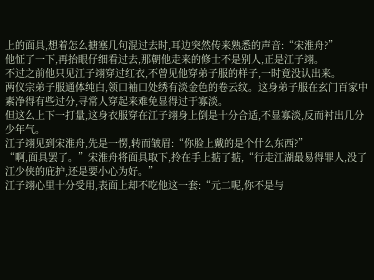上的面具,想着怎么搪塞几句混过去时,耳边突然传来熟悉的声音:“宋淮舟?”
他怔了一下,再抬眼仔细看过去,那朝他走来的修士不是别人,正是江子翊。
不过之前他只见江子翊穿过红衣,不曾见他穿弟子服的样子,一时竟没认出来。
两仪宗弟子服通体纯白,领口袖口处绣有淡金色的卷云纹。这身弟子服在玄门百家中素净得有些过分,寻常人穿起来难免显得过于寡淡。
但这么上下一打量,这身衣服穿在江子翊身上倒是十分合适,不显寡淡,反而衬出几分少年气。
江子翊见到宋淮舟,先是一愣,转而皱眉:“你脸上戴的是个什么东西?”
“啊,面具罢了。”宋淮舟将面具取下,拎在手上掂了掂,“行走江湖最易得罪人,没了江少侠的庇护,还是要小心为好。”
江子翊心里十分受用,表面上却不吃他这一套:“元二呢,你不是与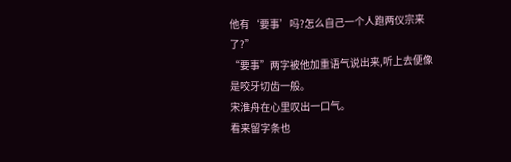他有‘要事’吗?怎么自己一个人跑两仪宗来了?”
“要事”两字被他加重语气说出来,听上去便像是咬牙切齿一般。
宋淮舟在心里叹出一口气。
看来留字条也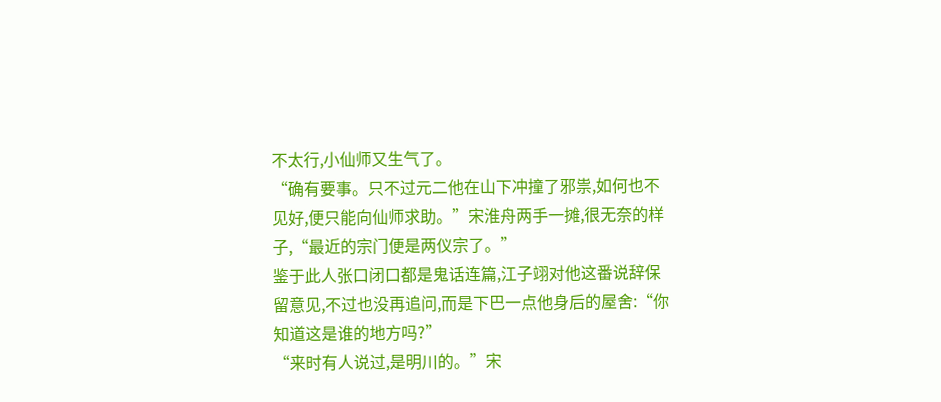不太行,小仙师又生气了。
“确有要事。只不过元二他在山下冲撞了邪祟,如何也不见好,便只能向仙师求助。”宋淮舟两手一摊,很无奈的样子,“最近的宗门便是两仪宗了。”
鉴于此人张口闭口都是鬼话连篇,江子翊对他这番说辞保留意见,不过也没再追问,而是下巴一点他身后的屋舍:“你知道这是谁的地方吗?”
“来时有人说过,是明川的。”宋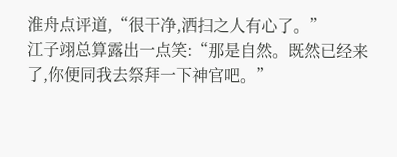淮舟点评道,“很干净,洒扫之人有心了。”
江子翊总算露出一点笑:“那是自然。既然已经来了,你便同我去祭拜一下神官吧。”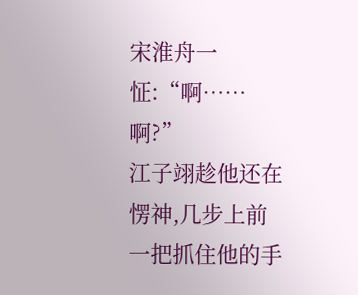宋淮舟一怔:“啊……啊?”
江子翊趁他还在愣神,几步上前一把抓住他的手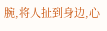腕,将人扯到身边,心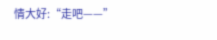情大好:“走吧——”